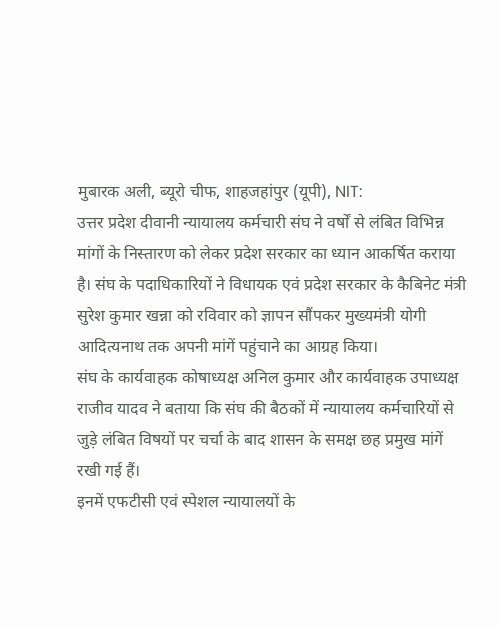मुबारक अली, ब्यूरो चीफ, शाहजहांपुर (यूपी), NIT:
उत्तर प्रदेश दीवानी न्यायालय कर्मचारी संघ ने वर्षों से लंबित विभिन्न मांगों के निस्तारण को लेकर प्रदेश सरकार का ध्यान आकर्षित कराया है। संघ के पदाधिकारियों ने विधायक एवं प्रदेश सरकार के कैबिनेट मंत्री सुरेश कुमार खन्ना को रविवार को ज्ञापन सौंपकर मुख्यमंत्री योगी आदित्यनाथ तक अपनी मांगें पहुंचाने का आग्रह किया।
संघ के कार्यवाहक कोषाध्यक्ष अनिल कुमार और कार्यवाहक उपाध्यक्ष राजीव यादव ने बताया कि संघ की बैठकों में न्यायालय कर्मचारियों से जुड़े लंबित विषयों पर चर्चा के बाद शासन के समक्ष छह प्रमुख मांगें रखी गई हैं।
इनमें एफटीसी एवं स्पेशल न्यायालयों के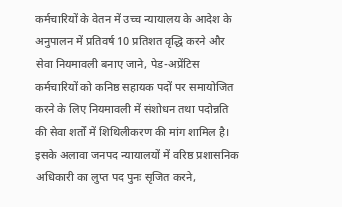कर्मचारियों के वेतन में उच्च न्यायालय के आदेश के अनुपालन में प्रतिवर्ष 10 प्रतिशत वृद्धि करने और सेवा नियमावली बनाए जाने, पेड-अप्रेंटिस कर्मचारियों को कनिष्ठ सहायक पदों पर समायोजित करने के लिए नियमावली में संशोधन तथा पदोन्नति की सेवा शर्तों में शिथिलीकरण की मांग शामिल है।
इसके अलावा जनपद न्यायालयों में वरिष्ठ प्रशासनिक अधिकारी का लुप्त पद पुनः सृजित करने,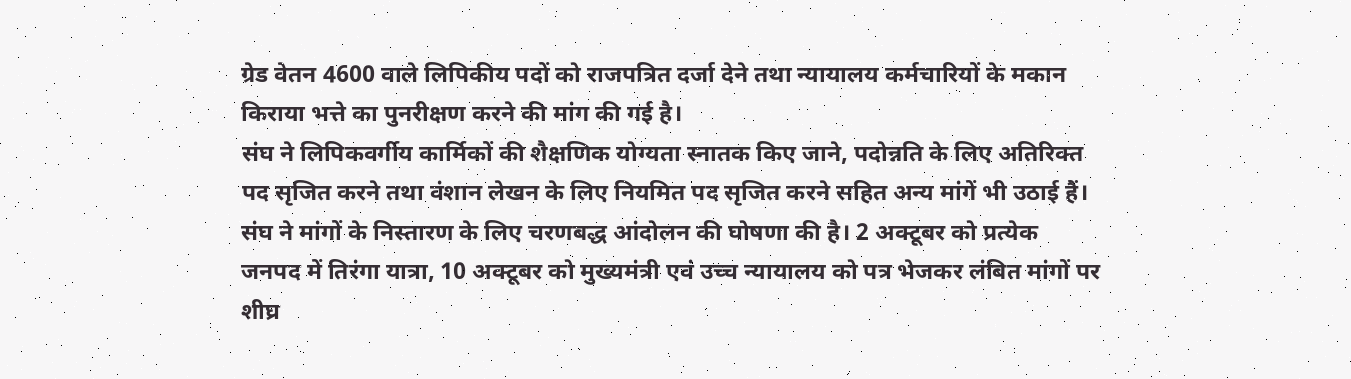ग्रेड वेतन 4600 वाले लिपिकीय पदों को राजपत्रित दर्जा देने तथा न्यायालय कर्मचारियों के मकान किराया भत्ते का पुनरीक्षण करने की मांग की गई है।
संघ ने लिपिकवर्गीय कार्मिकों की शैक्षणिक योग्यता स्नातक किए जाने, पदोन्नति के लिए अतिरिक्त पद सृजित करने तथा वंशान लेखन के लिए नियमित पद सृजित करने सहित अन्य मांगें भी उठाई हैं।
संघ ने मांगों के निस्तारण के लिए चरणबद्ध आंदोलन की घोषणा की है। 2 अक्टूबर को प्रत्येक जनपद में तिरंगा यात्रा, 10 अक्टूबर को मुख्यमंत्री एवं उच्च न्यायालय को पत्र भेजकर लंबित मांगों पर शीघ्र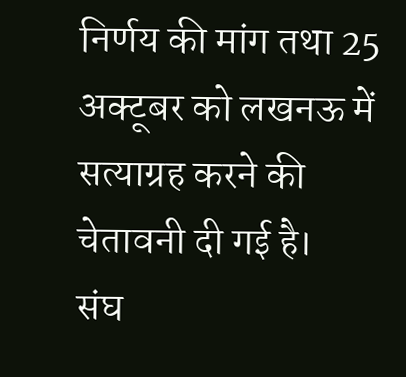निर्णय की मांग तथा 25 अक्टूबर को लखनऊ में सत्याग्रह करने की चेतावनी दी गई है।
संघ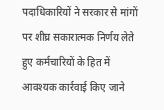पदाधिकारियों ने सरकार से मांगों पर शीघ्र सकारात्मक निर्णय लेते हुए कर्मचारियों के हित में आवश्यक कार्रवाई किए जाने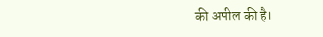की अपील की है।